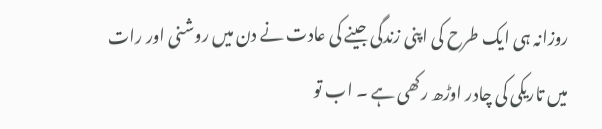روزانہ ہی ایک طرح کی اپنی زندگی جینے کی عادت نے دن میں روشنی اور رات میں تاریکی کی چادر اوڑھ رکھی ہے ۔ اب تو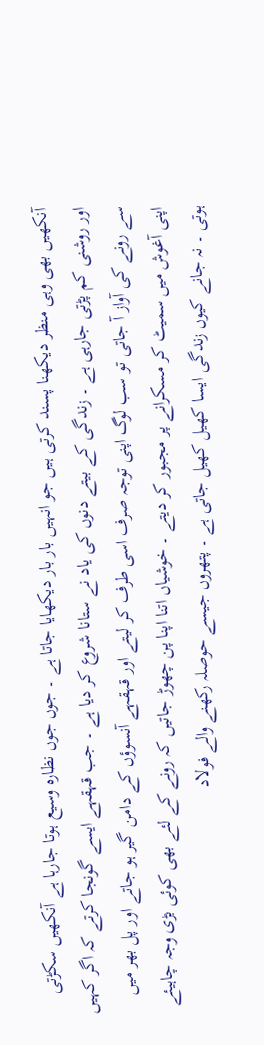آنکھیں بھی وہی منظر دیکھنا پسند کرتی ہیں جو انہیں بار بار دیکھایا جاتا ہے ۔ جوں جوں نظارہ وسیع ہوتا جارہا ہے آنکھیں سکڑتی اور روشنی کم پڑتی جارہی ہے ۔ زندگی کے بیتے دنوں کی یاد نے ستانا شروع کر دیا ہے ۔ جب قہقہے ایسے گونجا کرتے کہ اگر کہیں سے رونے کی آواز آ جاتی تو سب لوگ اپنی توجہ صرف اسی طرف کر لیتے اور قہقہے آنسوؤں کے دامن گیر ہو جاتے اور پل بھر میں اپنی آغوش میں سمیٹ کر مسکرانے پر مجبور کر دیتے ۔ خوشیاں اتنا اپنا پن چھوڑ جاتیں کہ رونے کے لئے بھی کوئی بڑی وجہ چاہیئے ہوتی ۔ نہ جانے کیوں زندگی ایسا کھیل کھیل جاتی ہے ۔ پتھروں جیسے حوصلہ رکھنے والے فولاد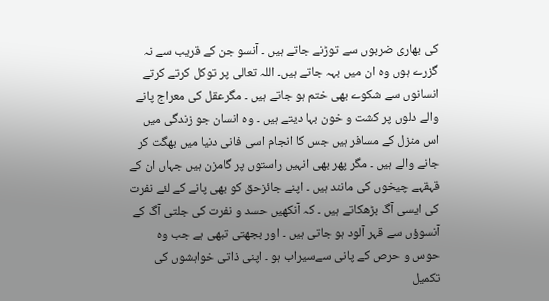کی بھاری ضربوں سے توڑنے جاتے ہیں ۔ آنسو جن کے قریب سے نہ گزرے ہوں وہ ان میں بہہ جاتے ہیں۔ اللہ تعالی پر توکل کرتے کرتے انسانوں سے شکوے بھی ختم ہو جاتے ہیں ۔ مگرعقل کی معراج پانے والے دلوں پر کشت و خون بہا دیتے ہیں ۔ وہ انسان جو زندگی میں اس منزل کے مسافر ہیں جس کا انجام اسی فانی دنیا میں بھگت کر جانے والے ہیں ۔ مگر پھر بھی انہیں راستوں پر گامزن ہیں جہاں ان کے قہقہے چیخوں کی مانند ہیں ۔ اپنے جائزحق کو بھی پانے کے لئے نفرت کی ایسی آگ بڑھکاتے ہیں ۔ کہ آنکھیں حسد و نفرت کی جلتی آگ کے آنسوؤں سے قہر آلود ہو جاتی ہیں ۔ اور بجھتی تبھی ہے جب وہ حوس و حرص کے پانی سےسیراب ہو ۔ اپنی ذاتی خواہشوں کی تکمیل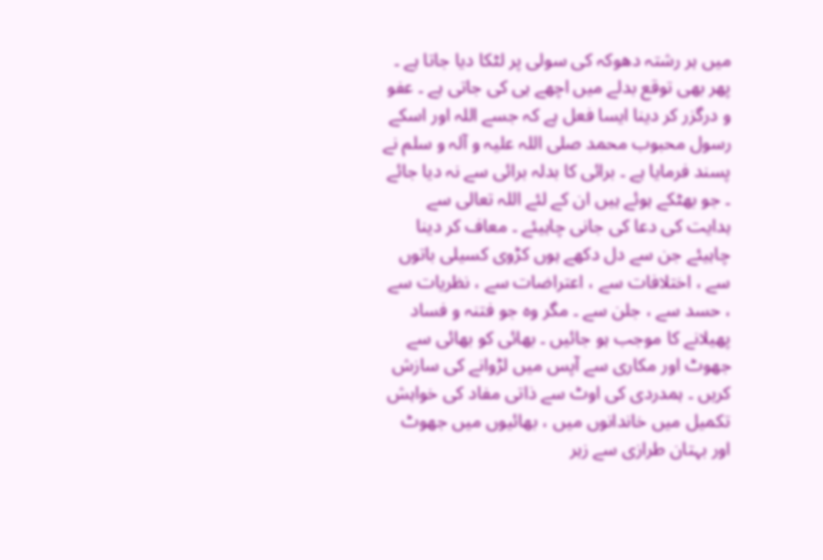میں ہر رشتہ دھوکہ کی سولی پر لٹکا دیا جاتا ہے ۔ پھر بھی توقع بدلے میں اچھے ہی کی جاتی ہے ۔ عفو و درگزر کر دینا ایسا فعل ہے کہ جسے اللہ اور اسکے رسول محبوب محمد صلی اللہ علیہ و آلہ و سلم نے پسند فرمایا ہے ۔ برائی کا بدلہ برائی سے نہ دیا جائے ۔ جو بھٹکے ہوئے ہیں ان کے لئے اللہ تعالی سے ہدایت کی دعا کی جانی چاہیئے ۔ معاف کر دینا چاہیئے جن سے دل دکھے ہوں کڑوی کسیلی باتوں سے ، اختلافات سے ، اعتراضات سے ، نظریات سے ، حسد سے ، جلن سے ۔ مگر وہ جو فتنہ و فساد پھیلانے کا موجب ہو جائیں ۔ بھائی کو بھائی سے جھوٹ اور مکاری سے آپس میں لڑوانے کی سازش کریں ۔ ہمدردی کی اوٹ سے ذاتی مفاد کی خواہش تکمیل میں خاندانوں میں ، بھائیوں میں جھوٹ اور بہتان طرازی سے زہر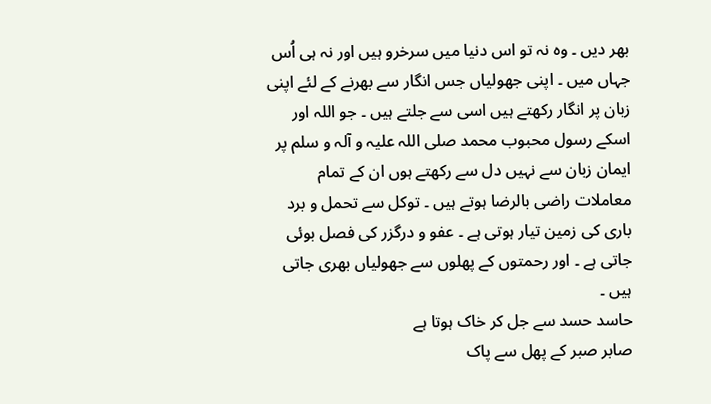بھر دیں ۔ وہ نہ تو اس دنیا میں سرخرو ہیں اور نہ ہی اُس جہاں میں ۔ اپنی جھولیاں جس انگار سے بھرنے کے لئے اپنی زبان پر انگار رکھتے ہیں اسی سے جلتے ہیں ۔ جو اللہ اور اسکے رسول محبوب محمد صلی اللہ علیہ و آلہ و سلم پر ایمان زبان سے نہیں دل سے رکھتے ہوں ان کے تمام معاملات راضی بالرضا ہوتے ہیں ۔ توکل سے تحمل و برد باری کی زمین تیار ہوتی ہے ۔ عفو و درگزر کی فصل بوئی جاتی ہے ۔ اور رحمتوں کے پھلوں سے جھولیاں بھری جاتی ہیں ۔
حاسد حسد سے جل کر خاک ہوتا ہے
صابر صبر کے پھل سے پاک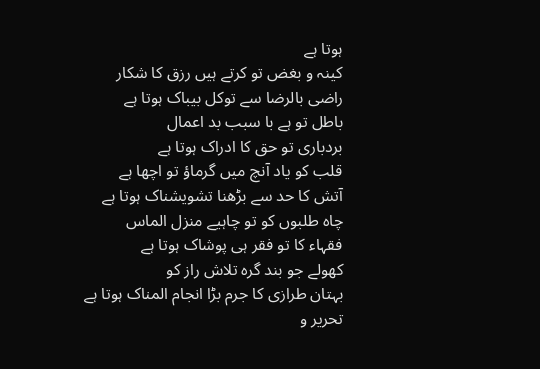ہوتا ہے
کینہ و بغض تو کرتے ہیں رزق کا شکار
راضی بالرضا سے توکل بیباک ہوتا ہے
باطل تو ہے با سبب بد اعمال
بردباری تو حق کا ادراک ہوتا ہے
قلب کو یاد آنچ میں گرماؤ تو اچھا ہے
آتش کا حد سے بڑھنا تشویشناک ہوتا ہے
چاہ طلبوں کو تو چاہیے منزل الماس
فقہاء کا تو فقر ہی پوشاک ہوتا ہے
کھولے جو بند گرہ تلاش راز کو
بہتان طرازی کا جرم بڑا انجام المناک ہوتا ہے
تحریر و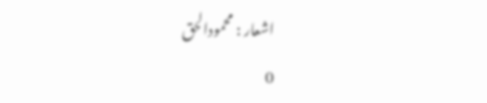اشعار : محمودالحق
0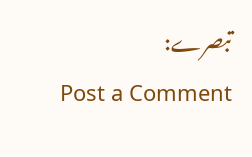تبصرے:
Post a Comment